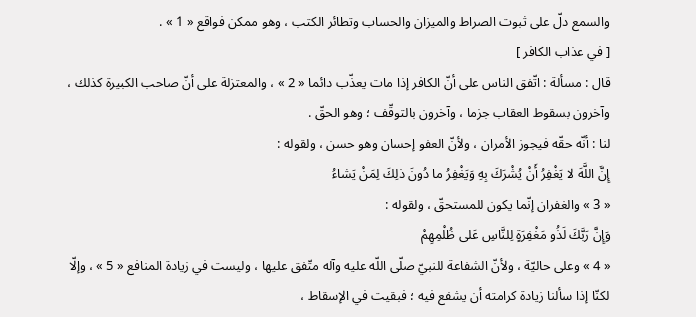والسمع دلّ على ثبوت الصراط والميزان والحساب وتطائر الكتب ، وهو ممكن فواقع « 1 » .
[ في عذاب الكافر ]
قال : مسألة : اتّفق الناس على أنّ الكافر إذا مات يعذّب دائما « 2 » ، والمعتزلة على أنّ صاحب الكبيرة كذلك ، وآخرون بسقوط العقاب جزما ، وآخرون بالتوقّف ؛ وهو الحقّ .
لنا : أنّه حقّه فيجوز الأمران ، ولأنّ العفو إحسان وهو حسن ، ولقوله :
إِنَّ اللَّهَ لا يَغْفِرُ أَنْ يُشْرَكَ بِهِ وَيَغْفِرُ ما دُونَ ذلِكَ لِمَنْ يَشاءُ
« 3 » والغفران إنّما يكون للمستحقّ ، ولقوله :
وَإِنَّ رَبَّكَ لَذُو مَغْفِرَةٍ لِلنَّاسِ عَلى ظُلْمِهِمْ
« 4 » وعلى حاليّة ، ولأنّ الشفاعة للنبيّ صلّى اللّه عليه وآله متّفق عليها ، وليست في زيادة المنافع « 5 » ، وإلّا لكنّا إذا سألنا زيادة كرامته أن يشفع فيه ؛ فبقيت في الإسقاط ،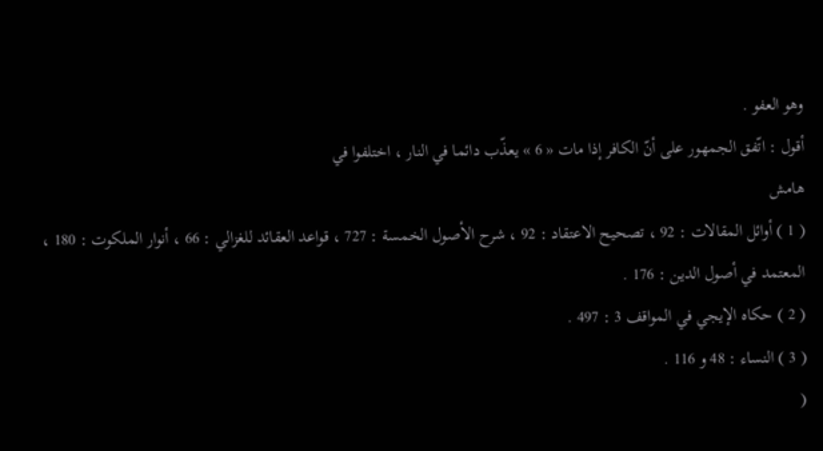وهو العفو .
أقول : اتّفق الجمهور على أنّ الكافر إذا مات « 6 » يعذّب دائما في النار ، اختلفوا في
هامش
( 1 ) أوائل المقالات : 92 ، تصحيح الاعتقاد : 92 ، شرح الأصول الخمسة : 727 ، قواعد العقائد للغزالي : 66 ، أنوار الملكوت : 180 ، المعتمد في أصول الدين : 176 .
( 2 ) حكاه الإيجي في المواقف 3 : 497 .
( 3 ) النساء : 48 و 116 .
(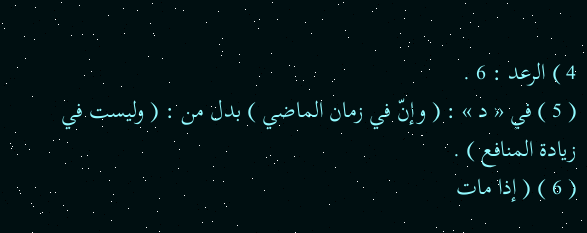4 ) الرعد : 6 .
( 5 ) في « د » : ( وإنّ في زمان الماضي ) بدل من : ( وليست في زيادة المنافع ) .
( 6 ) ( إذا مات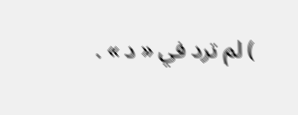) لم ترد في « د » .